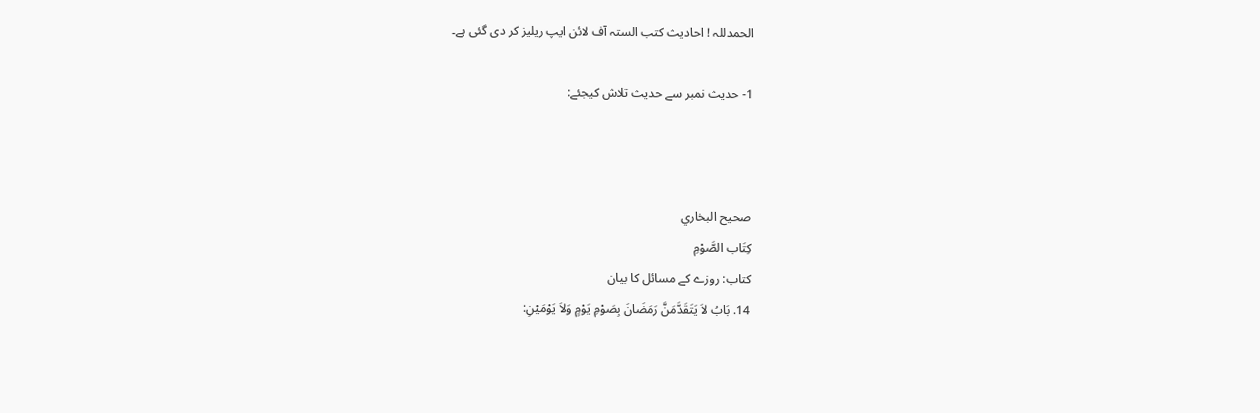الحمدللہ ! احادیث کتب الستہ آف لائن ایپ ریلیز کر دی گئی ہے۔

1- حدیث نمبر سے حدیث تلاش کیجئے:



صحيح البخاري
كِتَاب الصَّوْمِ
کتاب: روزے کے مسائل کا بیان
14. بَابُ لاَ يَتَقَدَّمَنَّ رَمَضَانَ بِصَوْمِ يَوْمٍ وَلاَ يَوْمَيْنِ: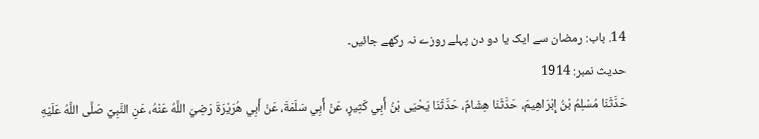14. باب: رمضان سے ایک یا دو دن پہلے روزے نہ رکھے جائیں۔
حدیث نمبر: 1914
حَدَّثَنَا مُسْلِمُ بْنُ إِبْرَاهِيمَ، حَدَّثَنَا هِشَامٌ، حَدَّثَنَا يَحْيَى بْنُ أَبِي كَثِيرٍ، عَنْ أَبِي سَلَمَةَ، عَنْ أَبِي هُرَيْرَةَ رَضِيَ اللَّهُ عَنْهُ، عَنِ النَّبِيِّ صَلَّى اللَّهُ عَلَيْهِ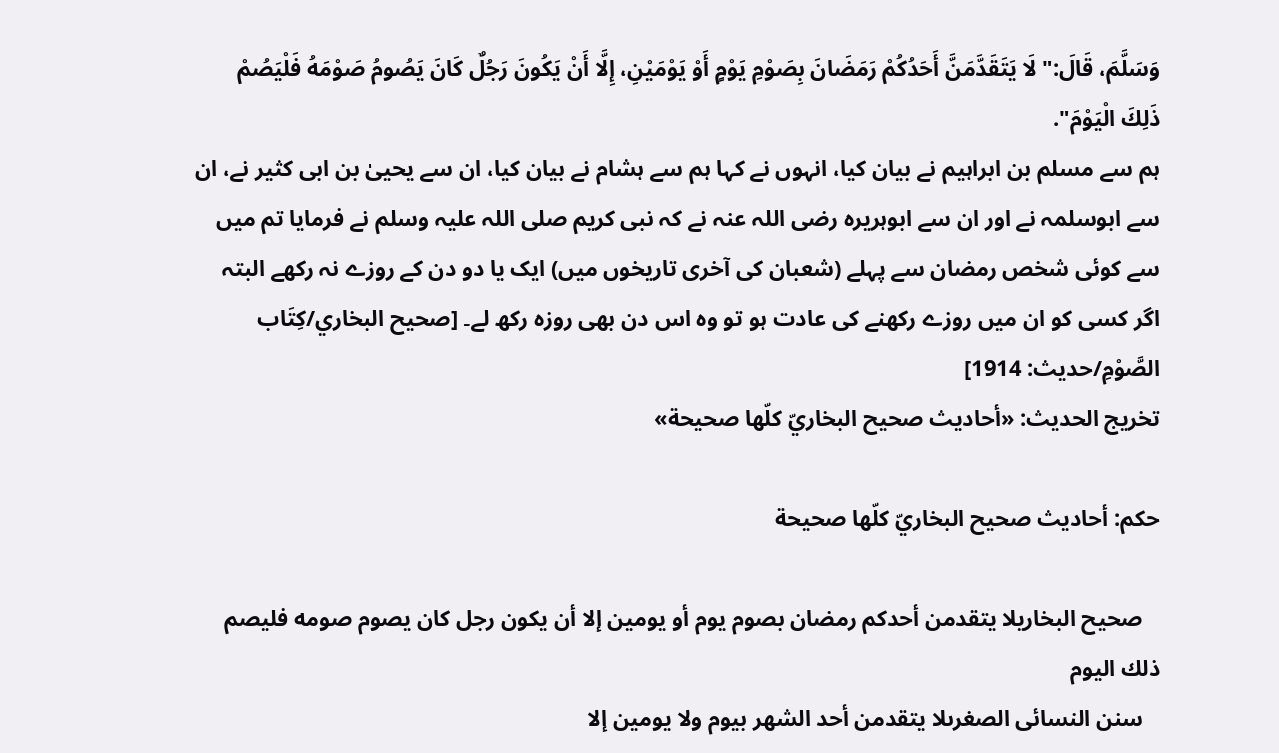وَسَلَّمَ، قَالَ:" لَا يَتَقَدَّمَنَّ أَحَدُكُمْ رَمَضَانَ بِصَوْمِ يَوْمٍ أَوْ يَوْمَيْنِ، إِلَّا أَنْ يَكُونَ رَجُلٌ كَانَ يَصُومُ صَوْمَهُ فَلْيَصُمْ ذَلِكَ الْيَوْمَ".
ہم سے مسلم بن ابراہیم نے بیان کیا، انہوں نے کہا ہم سے ہشام نے بیان کیا، ان سے یحییٰ بن ابی کثیر نے، ان سے ابوسلمہ نے اور ان سے ابوہریرہ رضی اللہ عنہ نے کہ نبی کریم صلی اللہ علیہ وسلم نے فرمایا تم میں سے کوئی شخص رمضان سے پہلے (شعبان کی آخری تاریخوں میں) ایک یا دو دن کے روزے نہ رکھے البتہ اگر کسی کو ان میں روزے رکھنے کی عادت ہو تو وہ اس دن بھی روزہ رکھ لے۔ [صحيح البخاري/كِتَاب الصَّوْمِ/حدیث: 1914]
تخریج الحدیث: «أحاديث صحيح البخاريّ كلّها صحيحة»

حكم: أحاديث صحيح البخاريّ كلّها صحيحة

   صحيح البخاريلا يتقدمن أحدكم رمضان بصوم يوم أو يومين إلا أن يكون رجل كان يصوم صومه فليصم ذلك اليوم
   سنن النسائى الصغرىلا يتقدمن أحد الشهر بيوم ولا يومين إلا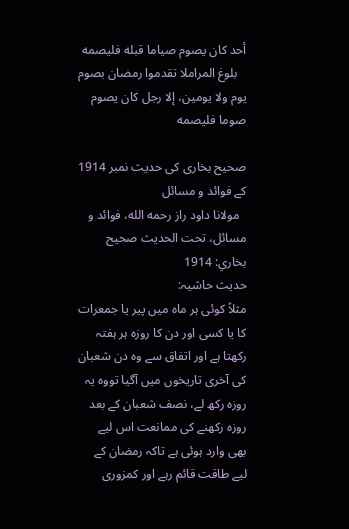أحد كان يصوم صياما قبله فليصمه
   بلوغ المراملا تقدموا رمضان بصوم يوم ولا يومين، إلا رجل كان يصوم صوما فليصمه

صحیح بخاری کی حدیث نمبر 1914 کے فوائد و مسائل
  مولانا داود راز رحمه الله، فوائد و مسائل، تحت الحديث صحيح بخاري: 1914
حدیث حاشیہ:
مثلاً کوئی ہر ماہ میں پیر یا جمعرات کا یا کسی اور دن کا روزہ ہر ہفتہ رکھتا ہے اور اتفاق سے وہ دن شعبان کی آخری تاریخوں میں آگیا تووہ یہ روزہ رکھ لے، نصف شعبان کے بعد روزہ رکھنے کی ممانعت اس لیے بھی وارد ہوئی ہے تاکہ رمضان کے لیے طاقت قائم رہے اور کمزوری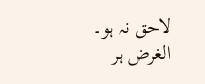لاحق نہ ہو۔
الغرض ہر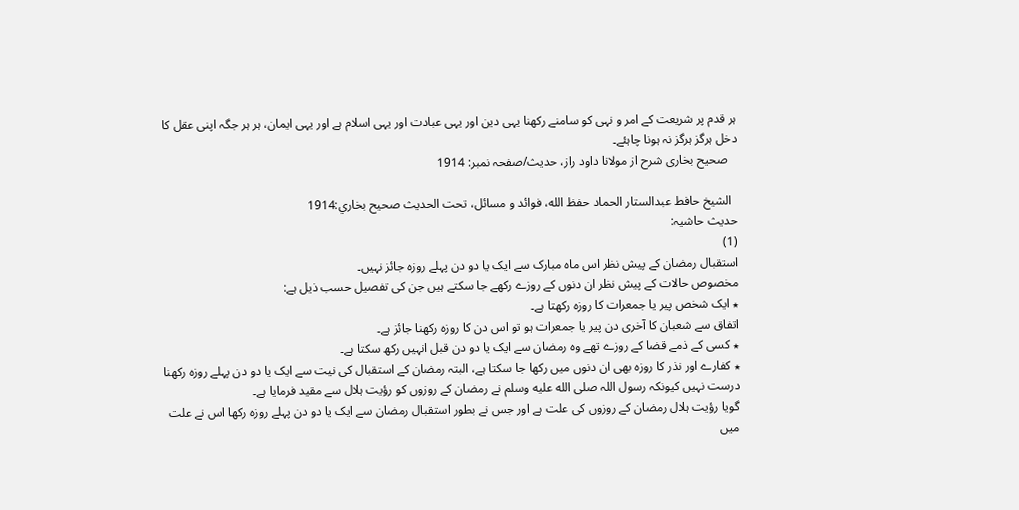ہر قدم پر شریعت کے امر و نہی کو سامنے رکھنا یہی دین اور یہی عبادت اور یہی اسلام ہے اور یہی ایمان، ہر ہر جگہ اپنی عقل کا دخل ہرگز ہرگز نہ ہونا چاہئے۔
   صحیح بخاری شرح از مولانا داود راز، حدیث/صفحہ نمبر: 1914

  الشيخ حافط عبدالستار الحماد حفظ الله، فوائد و مسائل، تحت الحديث صحيح بخاري:1914
حدیث حاشیہ:
(1)
استقبال رمضان کے پیش نظر اس ماہ مبارک سے ایک یا دو دن پہلے روزہ جائز نہیں۔
مخصوص حالات کے پیش نظر ان دنوں کے روزے رکھے جا سکتے ہیں جن کی تفصیل حسب ذیل ہے:
٭ ایک شخص پیر یا جمعرات کا روزہ رکھتا ہے۔
اتفاق سے شعبان کا آخری دن پیر یا جمعرات ہو تو اس دن کا روزہ رکھنا جائز ہے۔
٭ کسی کے ذمے قضا کے روزے تھے وہ رمضان سے ایک یا دو دن قبل انہیں رکھ سکتا ہے۔
٭ کفارے اور نذر کا روزہ بھی ان دنوں میں رکھا جا سکتا ہے، البتہ رمضان کے استقبال کی نیت سے ایک یا دو دن پہلے روزہ رکھنا درست نہیں کیونکہ رسول اللہ صلى الله عليه وسلم نے رمضان کے روزوں کو رؤیت ہلال سے مقید فرمایا ہے۔
گویا رؤیت ہلال رمضان کے روزوں کی علت ہے اور جس نے بطور استقبال رمضان سے ایک یا دو دن پہلے روزہ رکھا اس نے علت میں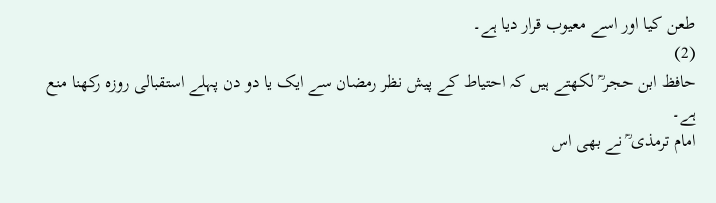طعن کیا اور اسے معیوب قرار دیا ہے۔
(2)
حافظ ابن حجر ؒ لکھتے ہیں کہ احتیاط کے پیش نظر رمضان سے ایک یا دو دن پہلے استقبالی روزہ رکھنا منع ہے۔
امام ترمذی ؒ نے بھی اس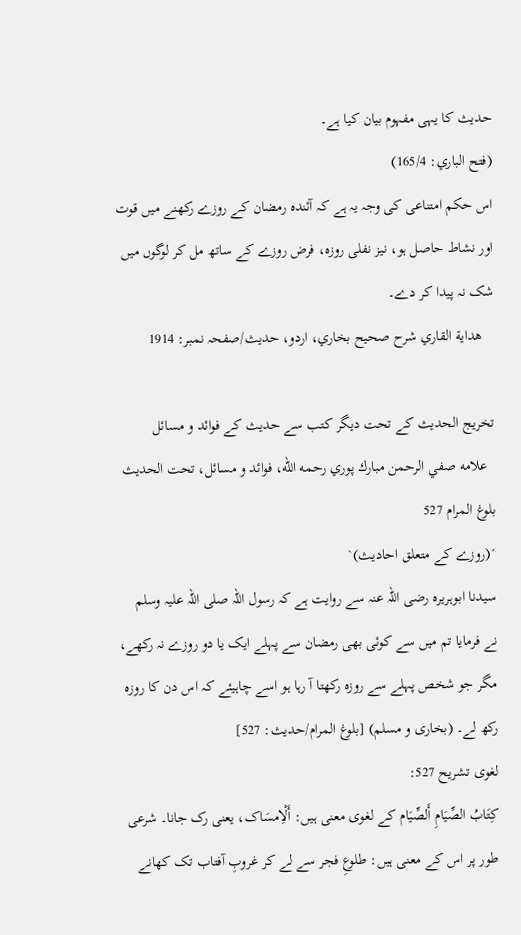حدیث کا یہی مفہوم بیان کیا ہے۔
(فتح الباري: 165/4)
اس حکم امتناعی کی وجہ یہ ہے کہ آئندہ رمضان کے روزے رکھنے میں قوت اور نشاط حاصل ہو، نیز نفلی روزہ، فرض روزے کے ساتھ مل کر لوگوں میں شک نہ پیدا کر دے۔
   هداية القاري شرح صحيح بخاري، اردو، حدیث/صفحہ نمبر: 1914

تخریج الحدیث کے تحت دیگر کتب سے حدیث کے فوائد و مسائل
  علامه صفي الرحمن مبارك پوري رحمه الله، فوائد و مسائل، تحت الحديث بلوغ المرام 527
´(روزے کے متعلق احادیث)`
سیدنا ابوہریرہ رضی اللہ عنہ سے روایت ہے کہ رسول اللہ صلی اللہ علیہ وسلم نے فرمایا تم میں سے کوئی بھی رمضان سے پہلے ایک یا دو روزے نہ رکھے، مگر جو شخص پہلے سے روزہ رکھتا آ رہا ہو اسے چاہیئے کہ اس دن کا روزہ رکھ لے۔ (بخاری و مسلم) [بلوغ المرام/حدیث: 527]
لغوی تشریح 527:
کِتَابُ الصِّیَامِ أَلصِّیَام کے لغوی معنی ہیں: أَلْاِمسَاک، یعنی رک جانا۔ شرعی طور پر اس کے معنی ہیں: طلوعِ فجر سے لے کر غروبِ آفتاب تک کھانے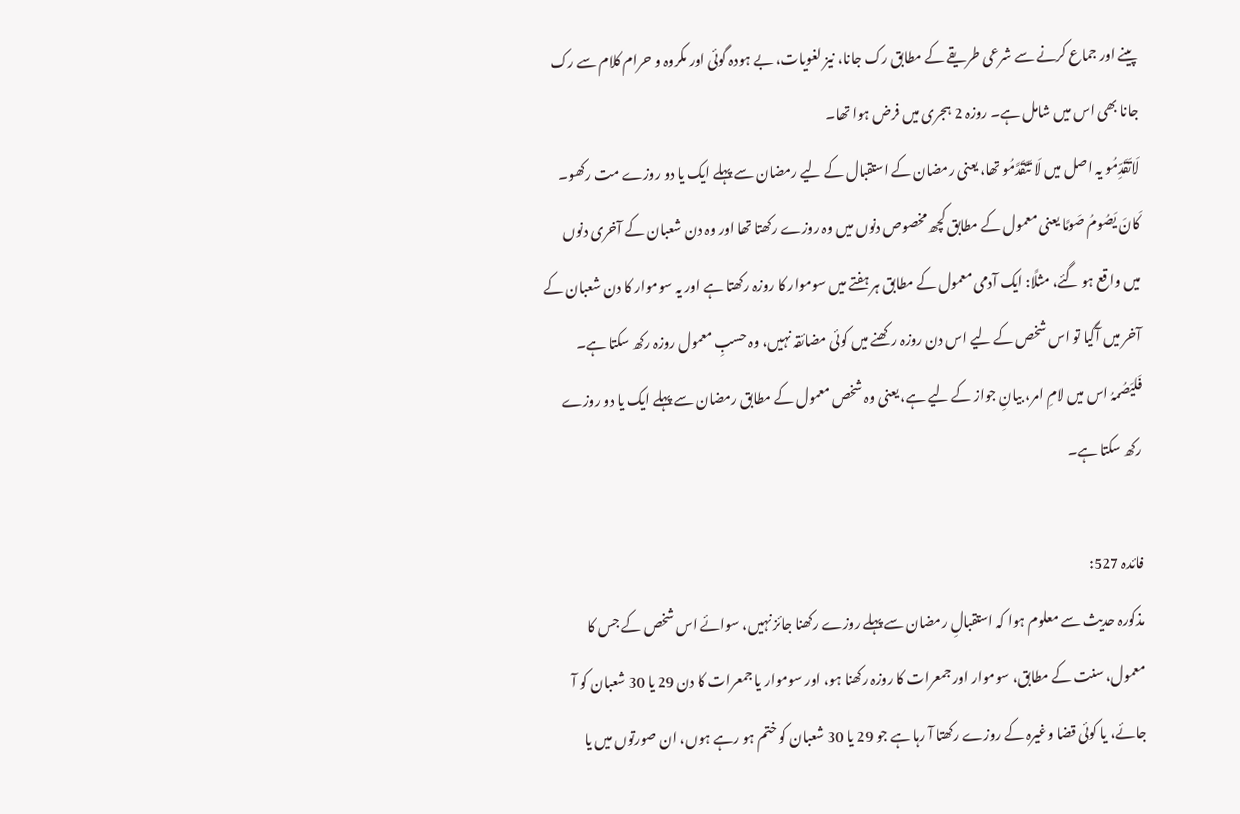پینے اور جماع کرنے سے شرعی طریقے کے مطابق رک جانا، نیز لغویات، بے ہودہ گوئی اور مکروہ و حرام کلام سے رک جانا بھی اس میں شامل ہے۔ روزہ 2 ہجری میں فرض ہوا تھا۔
لَاتَقَدِّمُو یہ اصل میں لَا تَتَقَدَّمُو تھا، یعنی رمضان کے استقبال کے لیے رمضان سے پہلے ایک یا دو روزے مت رکھو۔
کَانَ یَصُومُ صَومًا یعنی معمول کے مطابق کچھ مخصوص دنوں میں وہ روزے رکھتا تھا اور وہ دن شعبان کے آخری دنوں میں واقع ہو گئے، مثلًا: ایک آدمی معمول کے مطابق ہر ہفتے میں سوموار کا روزہ رکھتا ہے اور یہ سوموار کا دن شعبان کے آخر میں آگیا تو اس شخص کے لیے اس دن روزہ رکھنے میں کوئی مضائقہ نہیں، وہ حسبِ معمول روزہ رکھ سکتا ہے۔
فَلیَصُمہُ اس میں لامِ امر، بیانِ جواز کے لیے ہے، یعنی وہ شخص معمول کے مطابق رمضان سے پہلے ایک یا دو روزے رکھ سکتا ہے۔

فائدہ 527:
مذکورہ حدیث سے معلوم ہوا کہ استقبالِ رمضان سے پہلے روزے رکھنا جائز نہیں، سوائے اس شخص کے جس کا معمول، سنت کے مطابق، سوموار اور جمعرات کا روزہ رکھنا ہو، اور سوموار یا جمعرات کا دن 29 یا 30 شعبان کو آ جائے، یا کوئی قضا وغیرہ کے روزے رکھتا آ رہا ہے جو 29 یا 30 شعبان کو ختم ہو رہے ہوں، ان صورتوں میں یا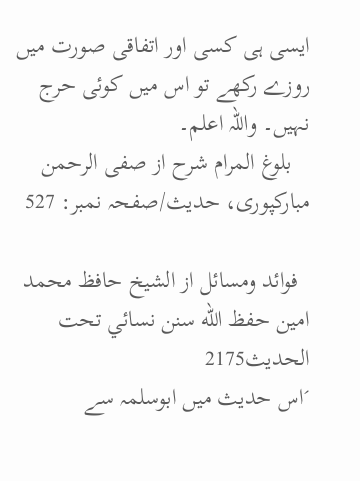ایسی ہی کسی اور اتفاقی صورت میں روزے رکھے تو اس میں کوئی حرج نہیں۔ واللہ اعلم۔
   بلوغ المرام شرح از صفی الرحمن مبارکپوری، حدیث/صفحہ نمبر: 527

  فوائد ومسائل از الشيخ حافظ محمد امين حفظ الله سنن نسائي تحت الحديث2175
´اس حدیث میں ابوسلمہ سے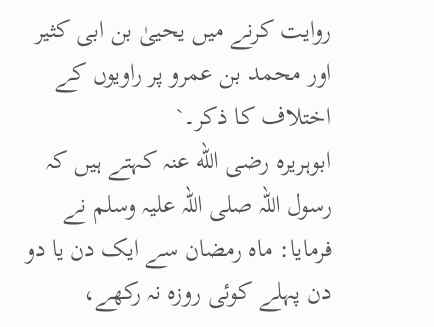روایت کرنے میں یحییٰ بن ابی کثیر اور محمد بن عمرو پر راویوں کے اختلاف کا ذکر۔`
ابوہریرہ رضی الله عنہ کہتے ہیں کہ رسول اللہ صلی اللہ علیہ وسلم نے فرمایا: ماہ رمضان سے ایک دن یا دو دن پہلے کوئی روزہ نہ رکھے،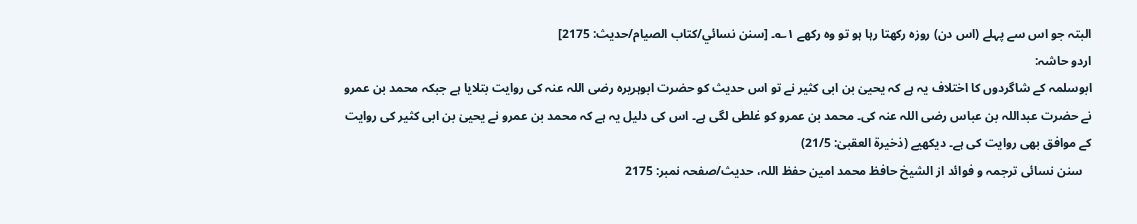البتہ جو اس سے پہلے (اس دن) روزہ رکھتا رہا ہو تو وہ رکھے ۱؎۔ [سنن نسائي/كتاب الصيام/حدیث: 2175]
اردو حاشہ:
ابوسلمہ کے شاگردوں کا اختلاف یہ ہے کہ یحییٰ بن ابی کثیر نے تو اس حدیث کو حضرت ابوہریرہ رضی اللہ عنہ کی روایت بتلایا ہے جبکہ محمد بن عمرو نے حضرت عبداللہ بن عباس رضی اللہ عنہ کی۔ محمد بن عمرو کو غلطی لگی ہے۔ اس کی دلیل یہ ہے کہ محمد بن عمرو نے یحییٰ بن ابی کثیر کی روایت کے موافق بھی روایت کی ہے۔ دیکھیے (ذخیرة العقبیٰ: 21/5)
   سنن نسائی ترجمہ و فوائد از الشیخ حافظ محمد امین حفظ اللہ، حدیث/صفحہ نمبر: 2175